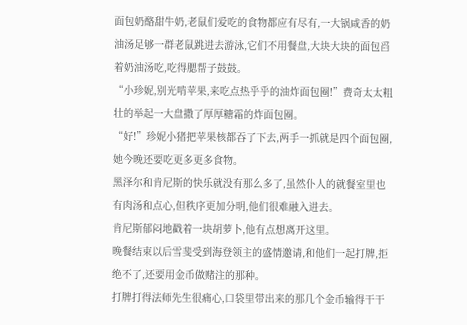面包奶酪甜牛奶,老鼠们爱吃的食物都应有尽有,一大锅咸香的奶油汤足够一群老鼠跳进去游泳,它们不用餐盘,大块大块的面包舀着奶油汤吃,吃得腮帮子鼓鼓。
“小珍妮,别光啃苹果,来吃点热乎乎的油炸面包圈!”费奇太太粗壮的举起一大盘撒了厚厚糖霜的炸面包圈。
“好!”珍妮小猪把苹果核都吞了下去,两手一抓就是四个面包圈,她今晚还要吃更多更多食物。
黑泽尔和肯尼斯的快乐就没有那么多了,虽然仆人的就餐室里也有肉汤和点心,但秩序更加分明,他们很难融入进去。
肯尼斯郁闷地戳着一块胡萝卜,他有点想离开这里。
晚餐结束以后雪斐受到海登领主的盛情邀请,和他们一起打牌,拒绝不了,还要用金币做赌注的那种。
打牌打得法师先生很痛心,口袋里带出来的那几个金币输得干干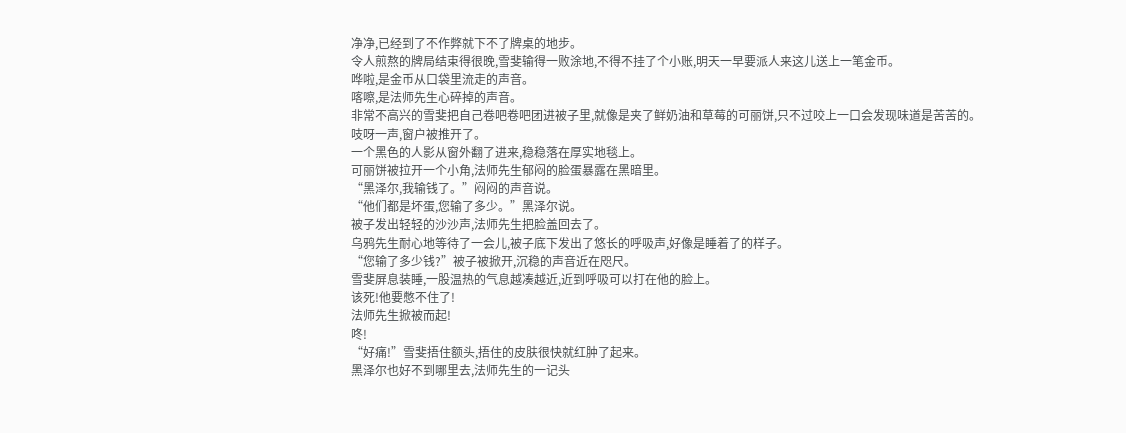净净,已经到了不作弊就下不了牌桌的地步。
令人煎熬的牌局结束得很晚,雪斐输得一败涂地,不得不挂了个小账,明天一早要派人来这儿送上一笔金币。
哗啦,是金币从口袋里流走的声音。
喀嚓,是法师先生心碎掉的声音。
非常不高兴的雪斐把自己卷吧卷吧团进被子里,就像是夹了鲜奶油和草莓的可丽饼,只不过咬上一口会发现味道是苦苦的。
吱呀一声,窗户被推开了。
一个黑色的人影从窗外翻了进来,稳稳落在厚实地毯上。
可丽饼被拉开一个小角,法师先生郁闷的脸蛋暴露在黑暗里。
“黑泽尔,我输钱了。”闷闷的声音说。
“他们都是坏蛋,您输了多少。”黑泽尔说。
被子发出轻轻的沙沙声,法师先生把脸盖回去了。
乌鸦先生耐心地等待了一会儿,被子底下发出了悠长的呼吸声,好像是睡着了的样子。
“您输了多少钱?”被子被掀开,沉稳的声音近在咫尺。
雪斐屏息装睡,一股温热的气息越凑越近,近到呼吸可以打在他的脸上。
该死!他要憋不住了!
法师先生掀被而起!
咚!
“好痛!”雪斐捂住额头,捂住的皮肤很快就红肿了起来。
黑泽尔也好不到哪里去,法师先生的一记头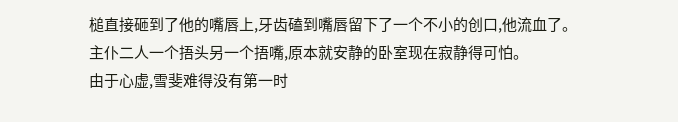槌直接砸到了他的嘴唇上,牙齿磕到嘴唇留下了一个不小的创口,他流血了。
主仆二人一个捂头另一个捂嘴,原本就安静的卧室现在寂静得可怕。
由于心虚,雪斐难得没有第一时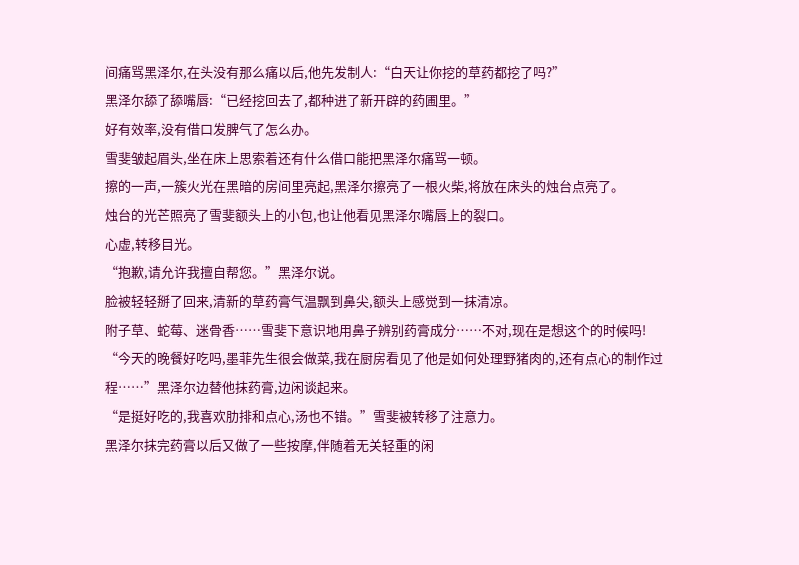间痛骂黑泽尔,在头没有那么痛以后,他先发制人:“白天让你挖的草药都挖了吗?”
黑泽尔舔了舔嘴唇:“已经挖回去了,都种进了新开辟的药圃里。”
好有效率,没有借口发脾气了怎么办。
雪斐皱起眉头,坐在床上思索着还有什么借口能把黑泽尔痛骂一顿。
擦的一声,一簇火光在黑暗的房间里亮起,黑泽尔擦亮了一根火柴,将放在床头的烛台点亮了。
烛台的光芒照亮了雪斐额头上的小包,也让他看见黑泽尔嘴唇上的裂口。
心虚,转移目光。
“抱歉,请允许我擅自帮您。”黑泽尔说。
脸被轻轻掰了回来,清新的草药膏气温飘到鼻尖,额头上感觉到一抹清凉。
附子草、蛇莓、迷骨香……雪斐下意识地用鼻子辨别药膏成分……不对,现在是想这个的时候吗!
“今天的晚餐好吃吗,墨菲先生很会做菜,我在厨房看见了他是如何处理野猪肉的,还有点心的制作过程……”黑泽尔边替他抹药膏,边闲谈起来。
“是挺好吃的,我喜欢肋排和点心,汤也不错。”雪斐被转移了注意力。
黑泽尔抹完药膏以后又做了一些按摩,伴随着无关轻重的闲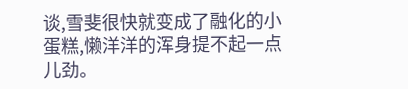谈,雪斐很快就变成了融化的小蛋糕,懒洋洋的浑身提不起一点儿劲。